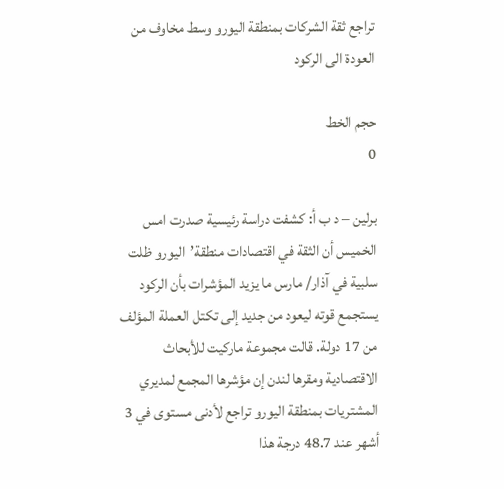تراجع ثقة الشركات بمنطقة اليورو وسط مخاوف من العودة الى الركود

حجم الخط
0

برلين – د ب أ: كشفت دراسة رئيسية صدرت امس الخميس أن الثقة في اقتصادات منطقة’اليورو ظلت سلبية في آذار/ مارس ما يزيد المؤشرات بأن الركود يستجمع قوته ليعود من جديد إلى تكتل العملة المؤلف من 17 دولة. قالت مجموعة ماركيت للأبحاث الاقتصادية ومقرها لندن إن مؤشرها المجمع لمديري المشتريات بمنطقة اليورو تراجع لأدنى مستوى في 3 أشهر عند 48.7 درجة هذا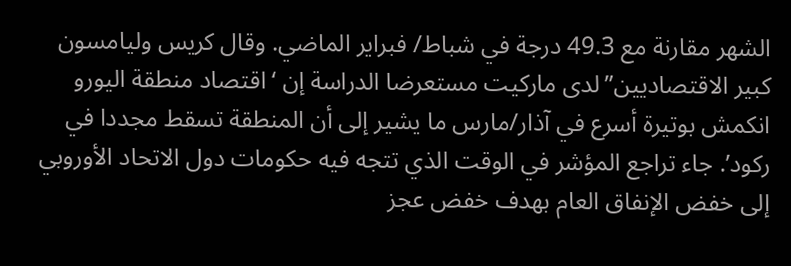الشهر مقارنة مع 49.3 درجة في شباط/ فبراير الماضي. وقال كريس وليامسون كبير الاقتصاديين”لدى ماركيت مستعرضا الدراسة إن ‘اقتصاد منطقة اليورو انكمش بوتيرة أسرع في آذار/مارس ما يشير إلى أن المنطقة تسقط مجددا في ركود’. جاء تراجع المؤشر في الوقت الذي تتجه فيه حكومات دول الاتحاد الأوروبي إلى خفض الإنفاق العام بهدف خفض عجز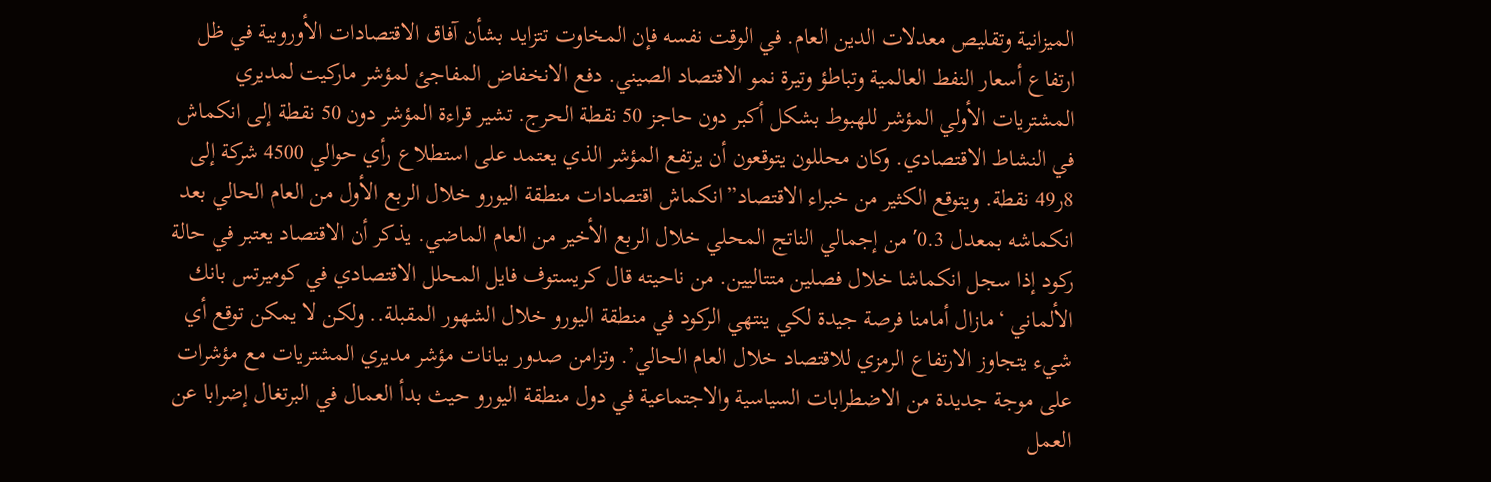الميزانية وتقليص معدلات الدين العام. في الوقت نفسه فإن المخاوت تتزايد بشأن آفاق الاقتصادات الأوروبية في ظل ارتفاع أسعار النفط العالمية وتباطؤ وتيرة نمو الاقتصاد الصيني. دفع الانخفاض المفاجئ لمؤشر ماركيت لمديري المشتريات الأولي المؤشر للهبوط بشكل أكبر دون حاجز 50 نقطة الحرج. تشير قراءة المؤشر دون 50 نقطة إلى انكماش في النشاط الاقتصادي. وكان محللون يتوقعون أن يرتفع المؤشر الذي يعتمد على استطلاع رأي حوالي 4500 شركة إلى 8ر49 نقطة. ويتوقع الكثير من خبراء الاقتصاد”انكماش اقتصادات منطقة اليورو خلال الربع الأول من العام الحالي بعد انكماشه بمعدل 0.3′ من إجمالي الناتج المحلي خلال الربع الأخير من العام الماضي. يذكر أن الاقتصاد يعتبر في حالة ركود إذا سجل انكماشا خلال فصلين متتاليين. من ناحيته قال كريستوف فايل المحلل الاقتصادي في كوميرتس بانك الألماني ‘مازال أمامنا فرصة جيدة لكي ينتهي الركود في منطقة اليورو خلال الشهور المقبلة.. ولكن لا يمكن توقع أي شيء يتجاوز الارتفاع الرمزي للاقتصاد خلال العام الحالي’. وتزامن صدور بيانات مؤشر مديري المشتريات مع مؤشرات على موجة جديدة من الاضطرابات السياسية والاجتماعية في دول منطقة اليورو حيث بدأ العمال في البرتغال إضرابا عن العمل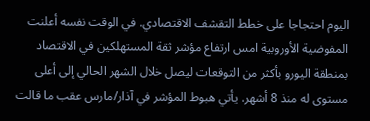اليوم احتجاجا على خطط التقشف الاقتصادي. في الوقت نفسه أعلنت المفوضية الأوروبية امس ارتفاع مؤشر ثقة المستهلكين في الاقتصاد بمنطقة اليورو بأكثر من التوقعات ليصل خلال الشهر الحالي إلى أعلى مستوى له منذ 8 أشهر. يأتي هبوط المؤشر في آذار/مارس عقب ما قالت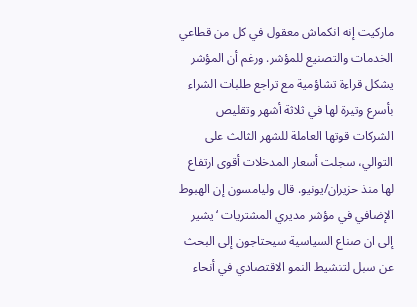ماركيت إنه انكماش معقول في كل من قطاعي الخدمات والتصنيع للمؤشر. ورغم أن المؤشر يشكل قراءة تشاؤمية مع تراجع طلبات الشراء بأسرع وتيرة لها في ثلاثة أشهر وتقليص الشركات قوتها العاملة للشهر الثالث على التوالي، سجلت أسعار المدخلات أقوى ارتفاع لها منذ حزيران/يونيو. قال وليامسون إن الهبوط الإضافي في مؤشر مديري المشتريات ‘يشير إلى ان صناع السياسية سيحتاجون إلى البحث عن سبل لتنشيط النمو الاقتصادي في أنحاء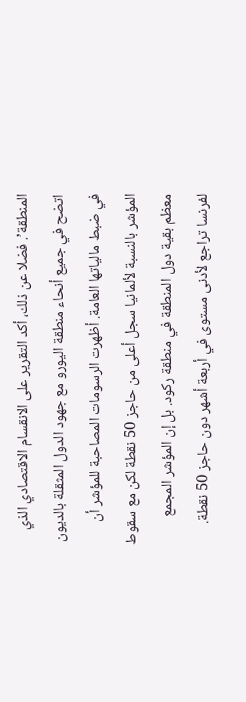المنطقة’. فضلا عن ذلك، أكد التقرير على الانقسام الاقتصادي الذي اتضح في جميع أنحاء منطقة اليورو مع جهود الدول المثقلة بالديون في ضبط مالياتها العامة. أظهرت الرسومات المصاحبة للمؤشر أن المؤشر بالنسبة لألمانيا سجل أعلى من حاجز 50 نقطة لكن مع سقوط معظم بقية دول المنطقة في منطقة ركود. بل إن المؤشر المجمع لفرنسا تراجع لأدنى مستوى في أربعة أشهر دون حاجز 50 نقطة.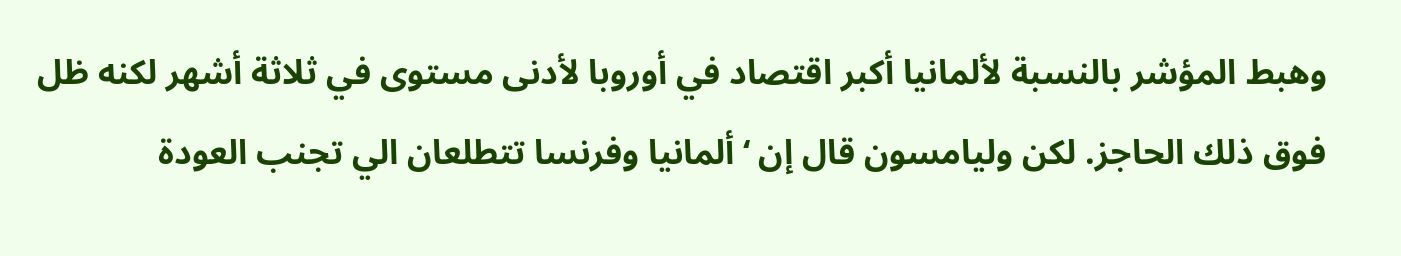وهبط المؤشر بالنسبة لألمانيا أكبر اقتصاد في أوروبا لأدنى مستوى في ثلاثة أشهر لكنه ظل فوق ذلك الحاجز. لكن وليامسون قال إن ‘ألمانيا وفرنسا تتطلعان الي تجنب العودة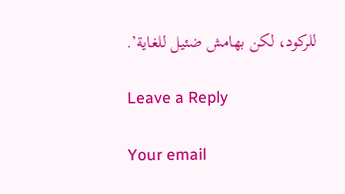للركود، لكن بهامش ضئيل للغاية’.

Leave a Reply

Your email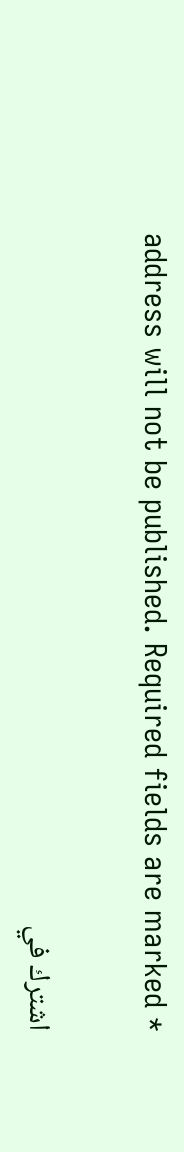address will not be published. Required fields are marked *

اشترك في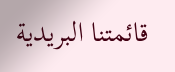قائمتنا البريدية